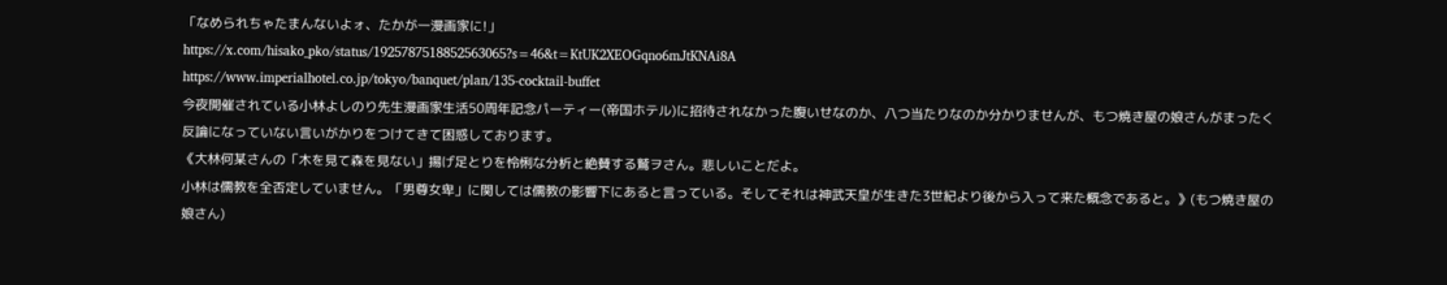「なめられちゃたまんないよォ、たかが一漫画家に!」
https://x.com/hisako_pko/status/1925787518852563065?s=46&t=KtUK2XEOGqno6mJtKNAi8A
https://www.imperialhotel.co.jp/tokyo/banquet/plan/135-cocktail-buffet
今夜開催されている小林よしのり先生漫画家生活50周年記念パーティー(帝国ホテル)に招待されなかった腹いせなのか、八つ当たりなのか分かりませんが、もつ焼き屋の娘さんがまったく反論になっていない言いがかりをつけてきて困惑しております。
《大林何某さんの「木を見て森を見ない」揚げ足とりを怜悧な分析と絶賛する鷲ヲさん。悲しいことだよ。
小林は儒教を全否定していません。「男尊女卑」に関しては儒教の影響下にあると言っている。そしてそれは神武天皇が生きた3世紀より後から入って来た概念であると。》(もつ焼き屋の娘さん)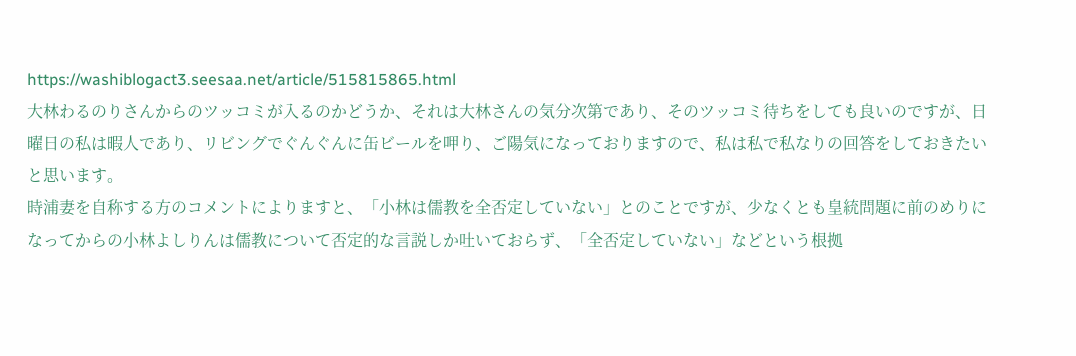https://washiblogact3.seesaa.net/article/515815865.html
大林わるのりさんからのツッコミが入るのかどうか、それは大林さんの気分次第であり、そのツッコミ待ちをしても良いのですが、日曜日の私は暇人であり、リビングでぐんぐんに缶ビールを呷り、ご陽気になっておりますので、私は私で私なりの回答をしておきたいと思います。
時浦妻を自称する方のコメントによりますと、「小林は儒教を全否定していない」とのことですが、少なくとも皇統問題に前のめりになってからの小林よしりんは儒教について否定的な言説しか吐いておらず、「全否定していない」などという根拠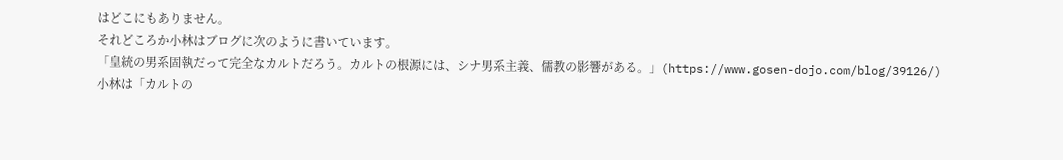はどこにもありません。
それどころか小林はブログに次のように書いています。
「皇統の男系固執だって完全なカルトだろう。カルトの根源には、シナ男系主義、儒教の影響がある。」(https://www.gosen-dojo.com/blog/39126/)
小林は「カルトの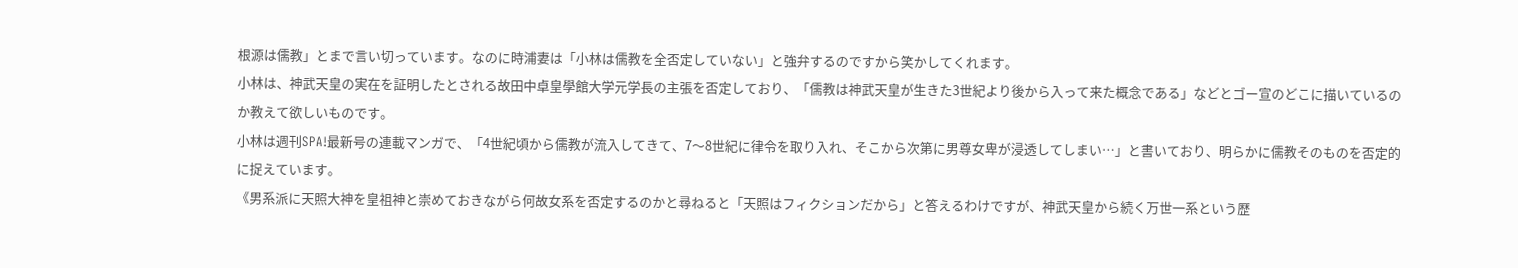根源は儒教」とまで言い切っています。なのに時浦妻は「小林は儒教を全否定していない」と強弁するのですから笑かしてくれます。
小林は、神武天皇の実在を証明したとされる故田中卓皇學館大学元学長の主張を否定しており、「儒教は神武天皇が生きた3世紀より後から入って来た概念である」などとゴー宣のどこに描いているのか教えて欲しいものです。
小林は週刊SPA!最新号の連載マンガで、「4世紀頃から儒教が流入してきて、7〜8世紀に律令を取り入れ、そこから次第に男尊女卑が浸透してしまい…」と書いており、明らかに儒教そのものを否定的に捉えています。
《男系派に天照大神を皇祖神と崇めておきながら何故女系を否定するのかと尋ねると「天照はフィクションだから」と答えるわけですが、神武天皇から続く万世一系という歴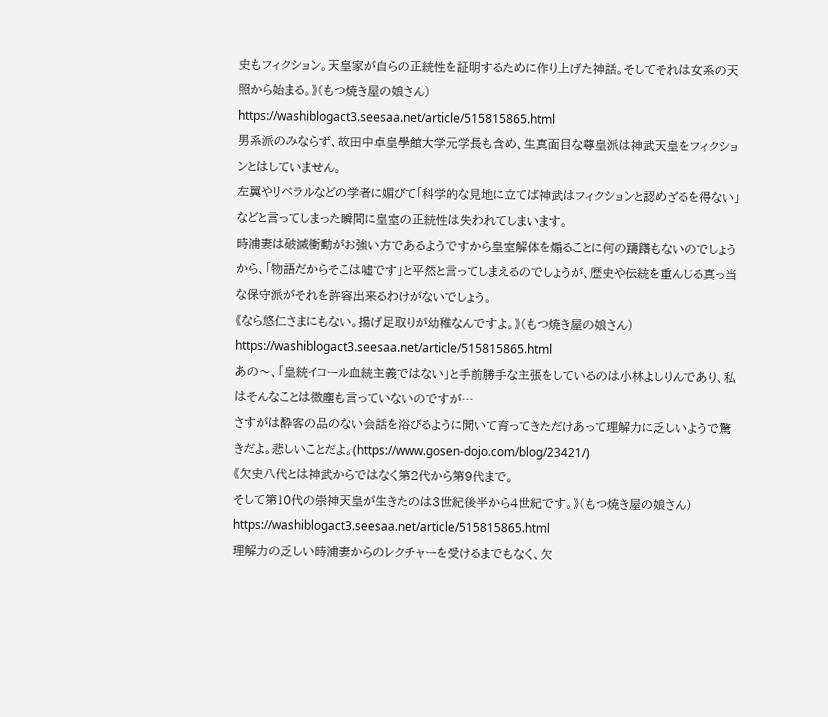史もフィクション。天皇家が自らの正統性を証明するために作り上げた神話。そしてそれは女系の天照から始まる。》(もつ焼き屋の娘さん)
https://washiblogact3.seesaa.net/article/515815865.html
男系派のみならず、故田中卓皇學館大学元学長も含め、生真面目な尊皇派は神武天皇をフィクションとはしていません。
左翼やリベラルなどの学者に媚びて「科学的な見地に立てば神武はフィクションと認めざるを得ない」などと言ってしまった瞬間に皇室の正統性は失われてしまいます。
時浦妻は破滅衝動がお強い方であるようですから皇室解体を煽ることに何の躊躇もないのでしょうから、「物語だからそこは嘘です」と平然と言ってしまえるのでしょうが、歴史や伝統を重んじる真っ当な保守派がそれを許容出来るわけがないでしょう。
《なら悠仁さまにもない。揚げ足取りが幼稚なんですよ。》(もつ焼き屋の娘さん)
https://washiblogact3.seesaa.net/article/515815865.html
あの〜、「皇統イコール血統主義ではない」と手前勝手な主張をしているのは小林よしりんであり、私はそんなことは微塵も言っていないのですが…
さすがは酔客の品のない会話を浴びるように聞いて育ってきただけあって理解力に乏しいようで驚きだよ。悲しいことだよ。(https://www.gosen-dojo.com/blog/23421/)
《欠史八代とは神武からではなく第2代から第9代まで。
そして第10代の崇神天皇が生きたのは3世紀後半から4世紀です。》(もつ焼き屋の娘さん)
https://washiblogact3.seesaa.net/article/515815865.html
理解力の乏しい時浦妻からのレクチャーを受けるまでもなく、欠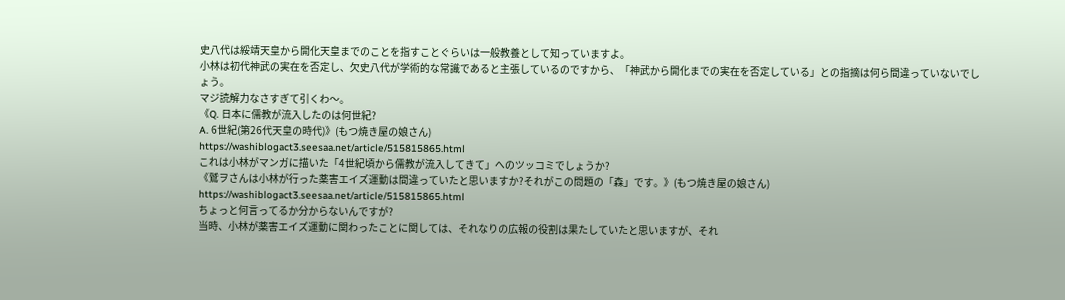史八代は綏靖天皇から開化天皇までのことを指すことぐらいは一般教養として知っていますよ。
小林は初代神武の実在を否定し、欠史八代が学術的な常識であると主張しているのですから、「神武から開化までの実在を否定している」との指摘は何ら間違っていないでしょう。
マジ読解力なさすぎて引くわ〜。
《Q. 日本に儒教が流入したのは何世紀?
A. 6世紀(第26代天皇の時代)》(もつ焼き屋の娘さん)
https://washiblogact3.seesaa.net/article/515815865.html
これは小林がマンガに描いた「4世紀頃から儒教が流入してきて」へのツッコミでしょうか?
《鷲ヲさんは小林が行った薬害エイズ運動は間違っていたと思いますか?それがこの問題の「森」です。》(もつ焼き屋の娘さん)
https://washiblogact3.seesaa.net/article/515815865.html
ちょっと何言ってるか分からないんですが?
当時、小林が薬害エイズ運動に関わったことに関しては、それなりの広報の役割は果たしていたと思いますが、それ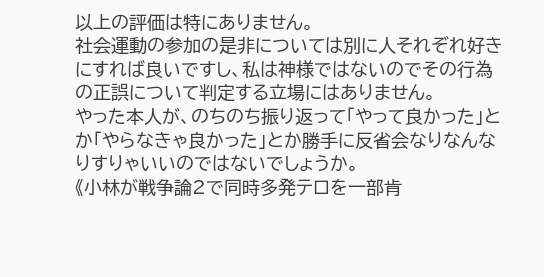以上の評価は特にありません。
社会運動の参加の是非については別に人それぞれ好きにすれば良いですし、私は神様ではないのでその行為の正誤について判定する立場にはありません。
やった本人が、のちのち振り返って「やって良かった」とか「やらなきゃ良かった」とか勝手に反省会なりなんなりすりゃいいのではないでしょうか。
《小林が戦争論2で同時多発テロを一部肯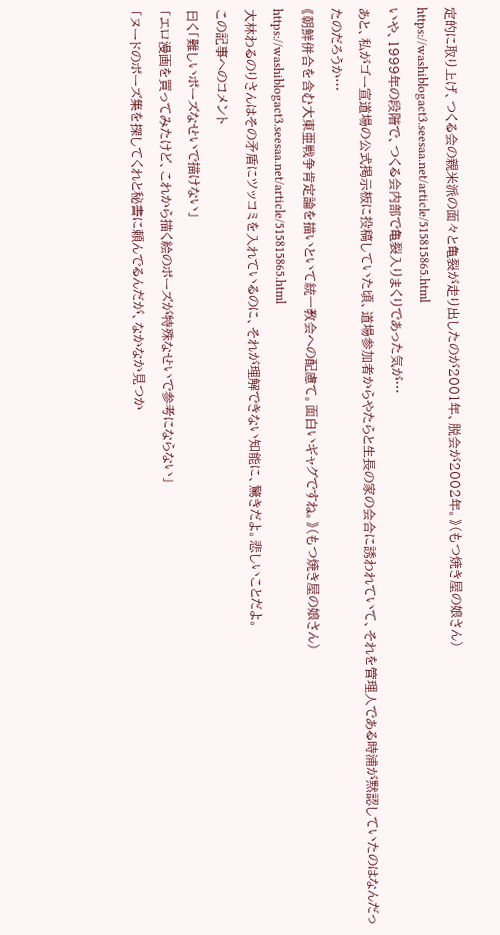定的に取り上げ、つくる会の親米派の面々と亀裂が走り出したのが2001年、脱会が2002年。》(もつ焼き屋の娘さん)
https://washiblogact3.seesaa.net/article/515815865.html
いや、1999年の段階で、つくる会内部で亀裂入りまくりであった気が…
あと、私がゴー宣道場の公式掲示板に投稿していた頃、道場参加者からやたらと生長の家の会合に誘われていて、それを管理人である時浦が黙認していたのはなんだったのだろうか…
《朝鮮併合を含む大東亜戦争肯定論を描いといて統一教会への配慮て。面白いギャグですね。》(もつ焼き屋の娘さん)
https://washiblogact3.seesaa.net/article/515815865.html
大林わるのりさんはその矛盾にツッコミを入れているのに、それが理解できない知能に、驚きだよ。悲しいことだよ。
この記事へのコメント
曰く「難しいポーズなせいで描けない」
「エロ漫画を買ってみたけど、これから描く絵のポーズが特殊なせいで参考にならない」
「ヌードのポーズ集を探してくれと秘書に頼んでるんだが、なかなか見つか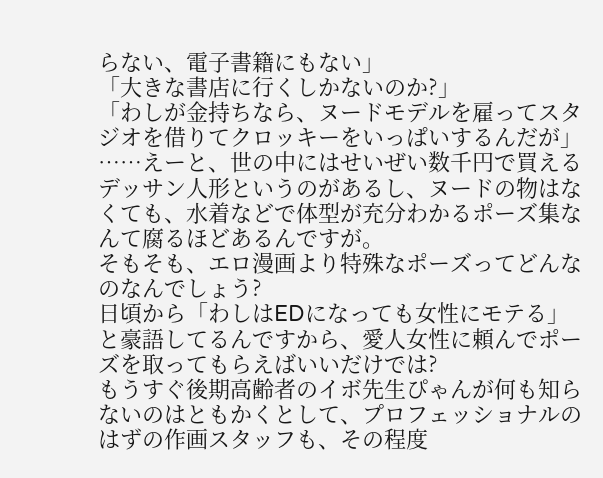らない、電子書籍にもない」
「大きな書店に行くしかないのか?」
「わしが金持ちなら、ヌードモデルを雇ってスタジオを借りてクロッキーをいっぱいするんだが」
……えーと、世の中にはせいぜい数千円で買えるデッサン人形というのがあるし、ヌードの物はなくても、水着などで体型が充分わかるポーズ集なんて腐るほどあるんですが。
そもそも、エロ漫画より特殊なポーズってどんなのなんでしょう?
日頃から「わしはEDになっても女性にモテる」と豪語してるんですから、愛人女性に頼んでポーズを取ってもらえばいいだけでは?
もうすぐ後期高齢者のイボ先生ぴゃんが何も知らないのはともかくとして、プロフェッショナルのはずの作画スタッフも、その程度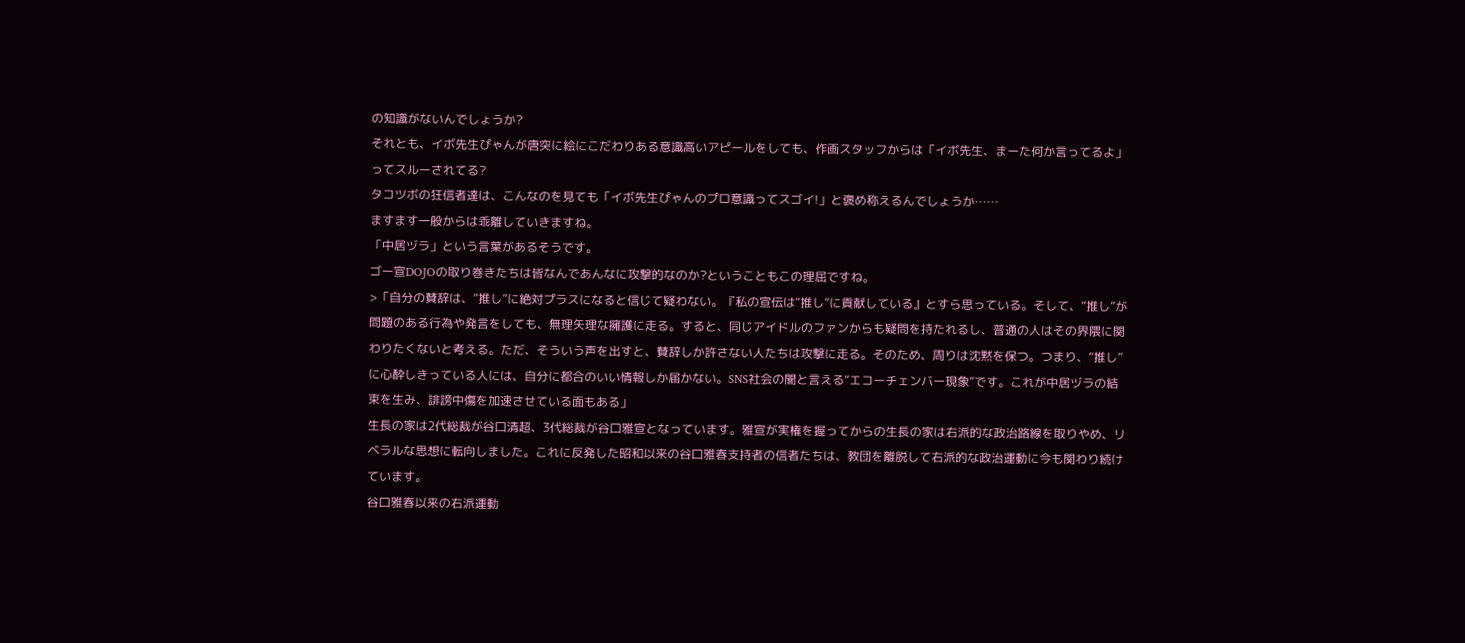の知識がないんでしょうか?
それとも、イボ先生ぴゃんが唐突に絵にこだわりある意識高いアピールをしても、作画スタッフからは「イボ先生、まーた何か言ってるよ」ってスルーされてる?
タコツボの狂信者達は、こんなのを見ても「イボ先生ぴゃんのプロ意識ってスゴイ!」と褒め称えるんでしょうか……
ますます一般からは乖離していきますね。
「中居ヅラ」という言葉があるそうです。
ゴー宣DOJOの取り巻きたちは皆なんであんなに攻撃的なのか?ということもこの理屈ですね。
>「自分の賛辞は、“推し”に絶対プラスになると信じて疑わない。『私の宣伝は“推し”に貢献している』とすら思っている。そして、“推し”が問題のある行為や発言をしても、無理矢理な擁護に走る。すると、同じアイドルのファンからも疑問を持たれるし、普通の人はその界隈に関わりたくないと考える。ただ、そういう声を出すと、賛辞しか許さない人たちは攻撃に走る。そのため、周りは沈黙を保つ。つまり、“推し”に心酔しきっている人には、自分に都合のいい情報しか届かない。SNS社会の闇と言える“エコーチェンバー現象”です。これが中居ヅラの結束を生み、誹謗中傷を加速させている面もある」
生長の家は2代総裁が谷口清超、3代総裁が谷口雅宣となっています。雅宣が実権を握ってからの生長の家は右派的な政治路線を取りやめ、リベラルな思想に転向しました。これに反発した昭和以来の谷口雅春支持者の信者たちは、教団を離脱して右派的な政治運動に今も関わり続けています。
谷口雅春以来の右派運動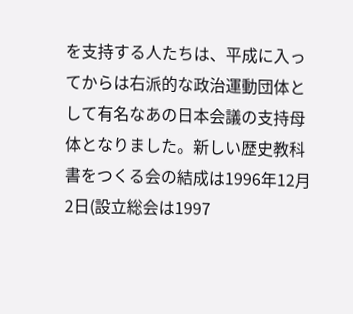を支持する人たちは、平成に入ってからは右派的な政治運動団体として有名なあの日本会議の支持母体となりました。新しい歴史教科書をつくる会の結成は1996年12月2日(設立総会は1997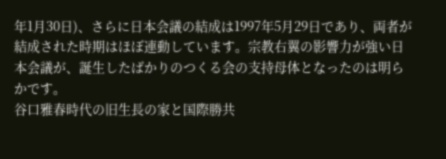年1月30日)、さらに日本会議の結成は1997年5月29日であり、両者が結成された時期はほぼ連動しています。宗教右翼の影響力が強い日本会議が、誕生したばかりのつくる会の支持母体となったのは明らかです。
谷口雅春時代の旧生長の家と国際勝共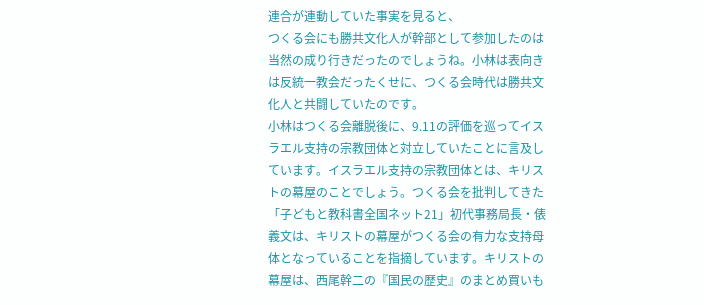連合が連動していた事実を見ると、
つくる会にも勝共文化人が幹部として参加したのは当然の成り行きだったのでしょうね。小林は表向きは反統一教会だったくせに、つくる会時代は勝共文化人と共闘していたのです。
小林はつくる会離脱後に、9.11の評価を巡ってイスラエル支持の宗教団体と対立していたことに言及しています。イスラエル支持の宗教団体とは、キリストの幕屋のことでしょう。つくる会を批判してきた「子どもと教科書全国ネット21」初代事務局長・俵義文は、キリストの幕屋がつくる会の有力な支持母体となっていることを指摘しています。キリストの幕屋は、西尾幹二の『国民の歴史』のまとめ買いも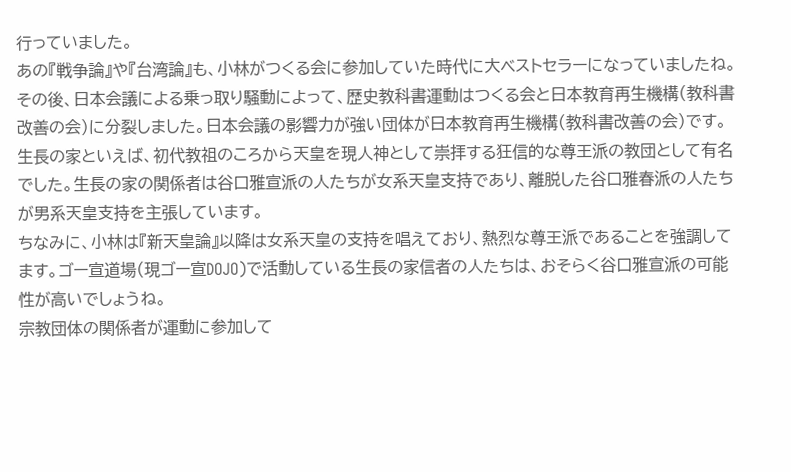行っていました。
あの『戦争論』や『台湾論』も、小林がつくる会に参加していた時代に大ベストセラーになっていましたね。
その後、日本会議による乗っ取り騒動によって、歴史教科書運動はつくる会と日本教育再生機構(教科書改善の会)に分裂しました。日本会議の影響力が強い団体が日本教育再生機構(教科書改善の会)です。
生長の家といえば、初代教祖のころから天皇を現人神として崇拝する狂信的な尊王派の教団として有名でした。生長の家の関係者は谷口雅宣派の人たちが女系天皇支持であり、離脱した谷口雅春派の人たちが男系天皇支持を主張しています。
ちなみに、小林は『新天皇論』以降は女系天皇の支持を唱えており、熱烈な尊王派であることを強調してます。ゴー宣道場(現ゴー宣DOJO)で活動している生長の家信者の人たちは、おそらく谷口雅宣派の可能性が高いでしょうね。
宗教団体の関係者が運動に参加して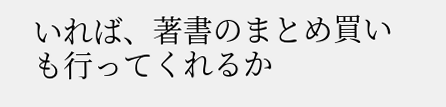いれば、著書のまとめ買いも行ってくれるか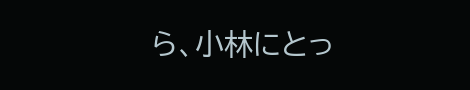ら、小林にとっ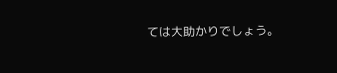ては大助かりでしょう。